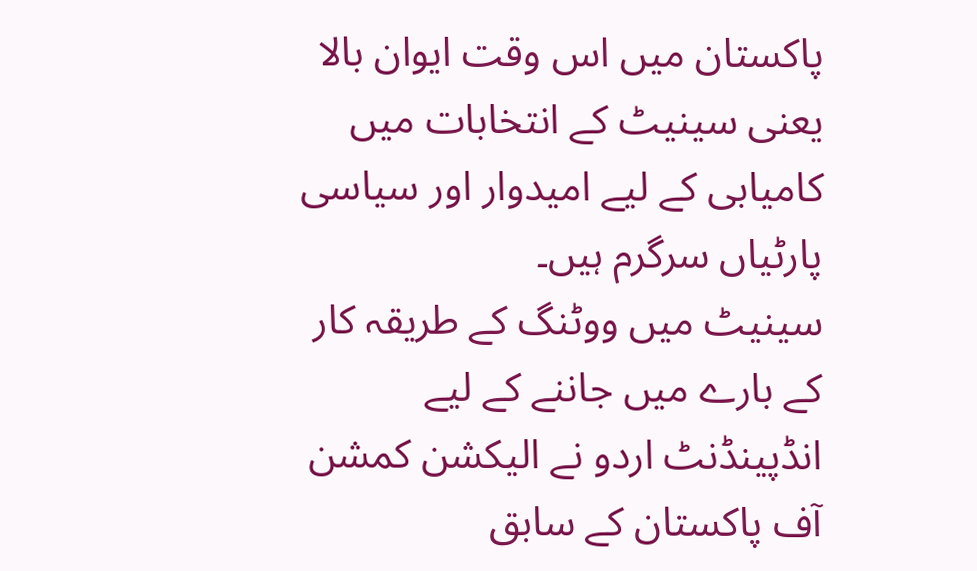پاکستان میں اس وقت ایوان بالا یعنی سینیٹ کے انتخابات میں کامیابی کے لیے امیدوار اور سیاسی پارٹیاں سرگرم ہیں۔
سینیٹ میں ووٹنگ کے طریقہ کار کے بارے میں جاننے کے لیے انڈپینڈنٹ اردو نے الیکشن کمشن آف پاکستان کے سابق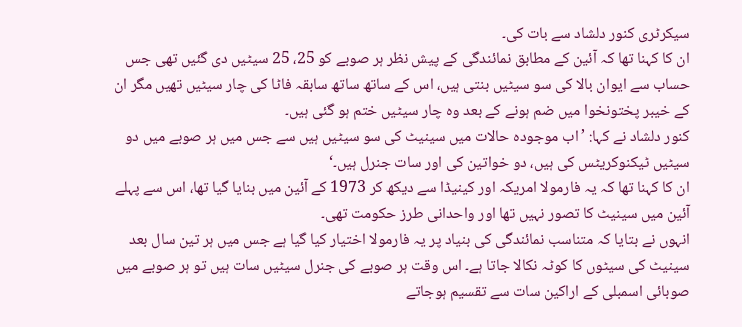سیکرٹری کنور دلشاد سے بات کی۔
ان کا کہنا تھا کہ آئین کے مطابق نمائندگی کے پیش نظر ہر صوبے کو 25، 25 سیٹیں دی گئیں تھی جس حساب سے ایوان بالا کی سو سیٹیں بنتی ہیں، اس کے ساتھ ساتھ سابقہ فاٹا کی چار سیٹیں تھیں مگر ان کے خیبر پختونخوا میں ضم ہونے کے بعد وہ چار سیٹیں ختم ہو گئی ہیں۔
کنور دلشاد نے کہا: ’اب موجودہ حالات میں سینیٹ کی سو سیٹیں ہیں سے جس میں ہر صوبے میں دو سیٹیں ٹیکنوکریٹس کی ہیں، دو خواتین کی اور سات جنرل ہیں۔‘
ان کا کہنا تھا کہ یہ فارمولا امریکہ اور کینیڈا سے دیکھ کر 1973 کے آئین میں بنایا گیا تھا، اس سے پہلے آئین میں سینیٹ کا تصور نہیں تھا اور واحدانی طرز حکومت تھی۔
انہوں نے بتایا کہ متناسب نمائندگی کی بنیاد پر یہ فارمولا اختیار کیا گیا ہے جس میں ہر تین سال بعد سینیٹ کی سیٹوں کا کوٹہ نکالا جاتا ہے۔ اس وقت ہر صوبے کی جنرل سیٹیں سات ہیں تو ہر صوبے میں صوبائی اسمبلی کے اراکین سات سے تقسیم ہوجاتے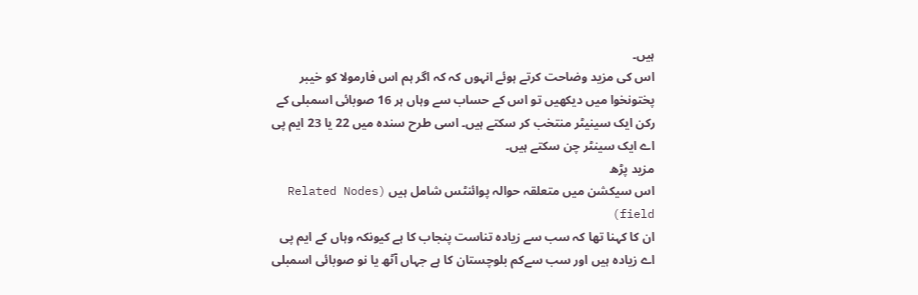ہیں۔
اس کی مزید وضاحت کرتے ہوئے انہوں کہ کہ اگر ہم اس فارمولا کو خیبر پختونخوا میں دیکھیں تو اس کے حساب سے وہاں ہر 16 صوبائی اسمبلی کے رکن ایک سینیٹر منتخب کر سکتے ہیں۔ اسی طرح سندہ میں 22 یا 23 ایم پی اے ایک سینٹر چن سکتے ہیں۔
مزید پڑھ
اس سیکشن میں متعلقہ حوالہ پوائنٹس شامل ہیں (Related Nodes field)
ان کا کہنا تھا کہ سب سے زیادہ تناست پنجاب کا ہے کیونکہ وہاں کے ایم پی اے زیادہ ہیں اور سب سےکم بلوچستان کا ہے جہاں آٹھ یا نو صوبائی اسمبلی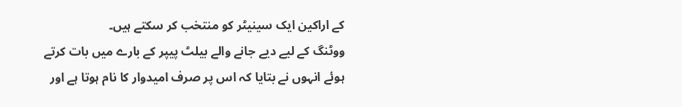کے اراکین ایک سینیٹر کو منتخب کر سکتے ہیں۔
ووٹنگ کے لیے دیے جانے والے بیلٹ پیپر کے بارے میں بات کرتے ہوئے انہوں نے بتایا کہ اس پر صرف امیدوار کا نام ہوتا ہے اور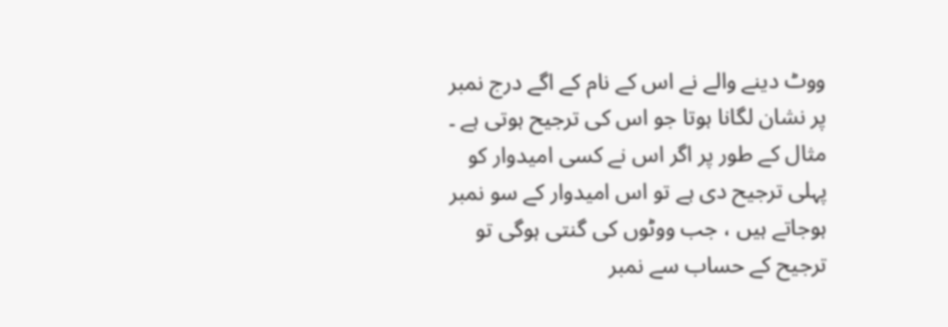ووٹ دینے والے نے اس کے نام کے اگے درج نمبر پر نشان لگانا ہوتا جو اس کی ترجیح ہوتی ہے ۔
مثال کے طور پر اگر اس نے کسی امیدوار کو پہلی ترجیح دی ہے تو اس امیدوار کے سو نمبر ہوجاتے ہیں ، جب ووٹوں کی گنتی ہوگی تو ترجیح کے حساب سے نمبر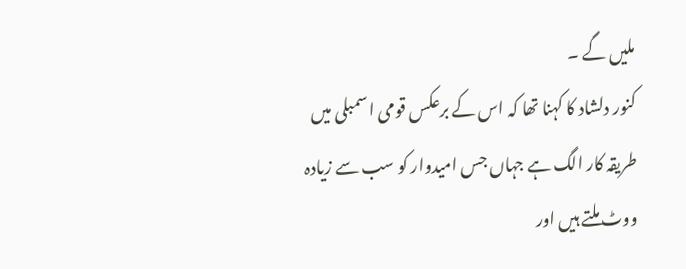ملیں گے ۔
کنور دلشاد کا کہنا تھا کہ اس کے برعکس قومی اسمبلی میں طریقہ کار الگ ہے جہاں جس امیدوار کو سب سے زیادہ ووٹ ملتے ہیں اور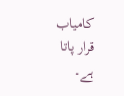کامیاب قرار پاتا ہے۔